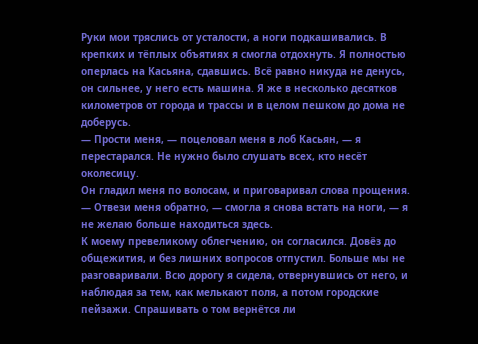Руки мои тряслись от усталости, а ноги подкашивались. В крепких и тёплых объятиях я смогла отдохнуть. Я полностью оперлась на Касьяна, сдавшись. Всё равно никуда не денусь, он сильнее, у него есть машина. Я же в несколько десятков километров от города и трассы и в целом пешком до дома не доберусь.
— Прости меня, — поцеловал меня в лоб Касьян, — я перестарался. Не нужно было слушать всех, кто несёт околесицу.
Он гладил меня по волосам, и приговаривал слова прощения.
— Отвези меня обратно, — смогла я снова встать на ноги, — я не желаю больше находиться здесь.
К моему превеликому облегчению, он согласился. Довёз до общежития, и без лишних вопросов отпустил. Больше мы не разговаривали. Всю дорогу я сидела, отвернувшись от него, и наблюдая за тем, как мелькают поля, а потом городские пейзажи. Спрашивать о том вернётся ли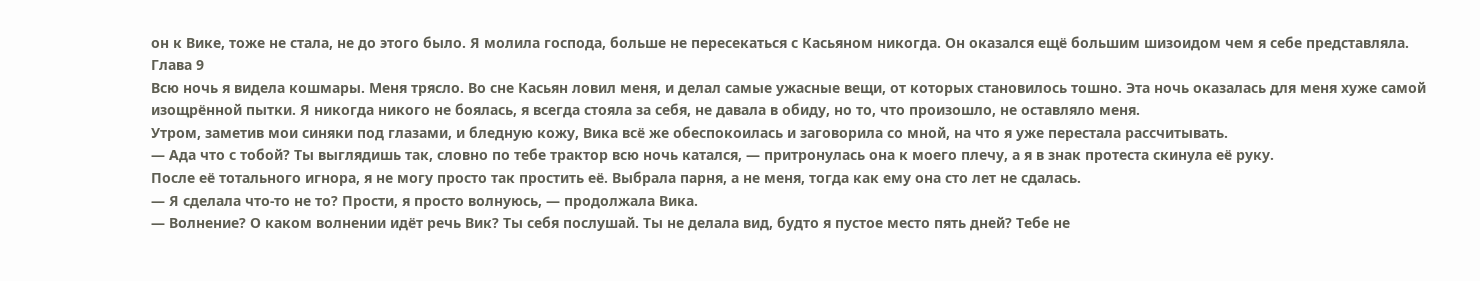он к Вике, тоже не стала, не до этого было. Я молила господа, больше не пересекаться с Касьяном никогда. Он оказался ещё большим шизоидом чем я себе представляла.
Глава 9
Всю ночь я видела кошмары. Меня трясло. Во сне Касьян ловил меня, и делал самые ужасные вещи, от которых становилось тошно. Эта ночь оказалась для меня хуже самой изощрённой пытки. Я никогда никого не боялась, я всегда стояла за себя, не давала в обиду, но то, что произошло, не оставляло меня.
Утром, заметив мои синяки под глазами, и бледную кожу, Вика всё же обеспокоилась и заговорила со мной, на что я уже перестала рассчитывать.
— Ада что с тобой? Ты выглядишь так, словно по тебе трактор всю ночь катался, — притронулась она к моего плечу, а я в знак протеста скинула её руку.
После её тотального игнора, я не могу просто так простить её. Выбрала парня, а не меня, тогда как ему она сто лет не сдалась.
— Я сделала что-то не то? Прости, я просто волнуюсь, — продолжала Вика.
— Волнение? О каком волнении идёт речь Вик? Ты себя послушай. Ты не делала вид, будто я пустое место пять дней? Тебе не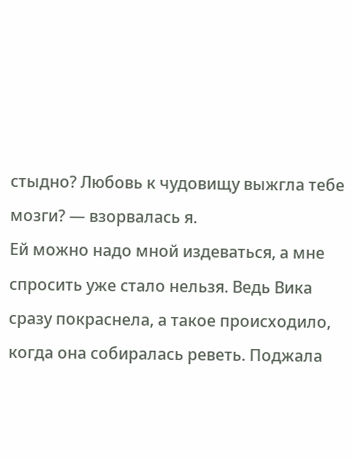стыдно? Любовь к чудовищу выжгла тебе мозги? — взорвалась я.
Ей можно надо мной издеваться, а мне спросить уже стало нельзя. Ведь Вика сразу покраснела, а такое происходило, когда она собиралась реветь. Поджала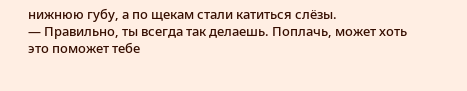нижнюю губу, а по щекам стали катиться слёзы.
— Правильно, ты всегда так делаешь. Поплачь, может хоть это поможет тебе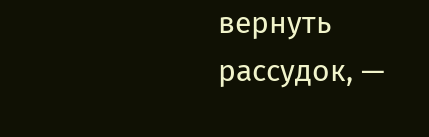вернуть рассудок, —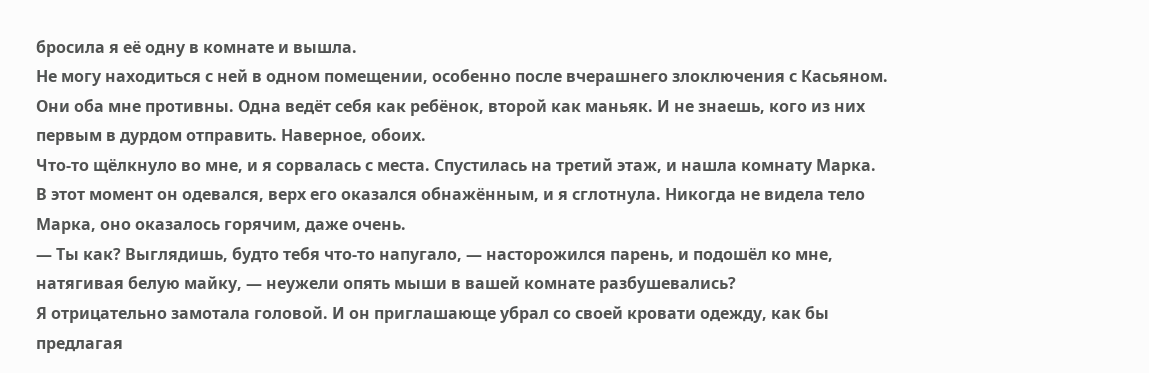бросила я её одну в комнате и вышла.
Не могу находиться с ней в одном помещении, особенно после вчерашнего злоключения с Касьяном. Они оба мне противны. Одна ведёт себя как ребёнок, второй как маньяк. И не знаешь, кого из них первым в дурдом отправить. Наверное, обоих.
Что-то щёлкнуло во мне, и я сорвалась с места. Спустилась на третий этаж, и нашла комнату Марка. В этот момент он одевался, верх его оказался обнажённым, и я сглотнула. Никогда не видела тело Марка, оно оказалось горячим, даже очень.
— Ты как? Выглядишь, будто тебя что-то напугало, — насторожился парень, и подошёл ко мне, натягивая белую майку, — неужели опять мыши в вашей комнате разбушевались?
Я отрицательно замотала головой. И он приглашающе убрал со своей кровати одежду, как бы предлагая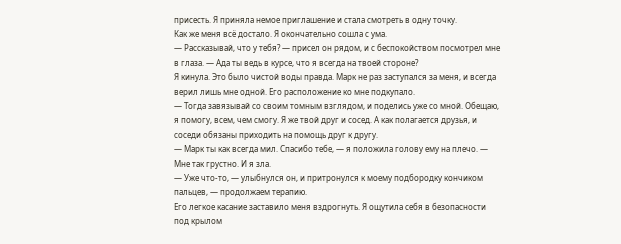присесть. Я приняла немое приглашение и стала смотреть в одну точку.
Как же меня всё достало. Я окончательно сошла с ума.
— Рассказывай, что у тебя? — присел он рядом, и с беспокойством посмотрел мне в глаза. — Ада ты ведь в курсе, что я всегда на твоей стороне?
Я кинула. Это было чистой воды правда. Марк не раз заступался за меня, и всегда верил лишь мне одной. Его расположение ко мне подкупало.
— Тогда завязывай со своим томным взглядом, и поделись уже со мной. Обещаю, я помогу, всем, чем смогу. Я же твой друг и сосед. А как полагается друзья, и соседи обязаны приходить на помощь друг к другу.
— Марк ты как всегда мил. Спасибо тебе, — я положила голову ему на плечо. — Мне так грустно. И я зла.
— Уже что-то, — улыбнулся он, и притронулся к моему подбородку кончиком пальцев, — продолжаем терапию.
Его легкое касание заставило меня вздрогнуть. Я ощутила себя в безопасности под крылом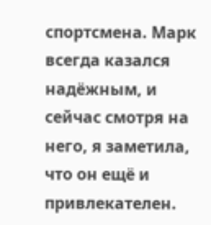спортсмена. Марк всегда казался надёжным, и сейчас смотря на него, я заметила, что он ещё и привлекателен.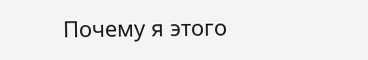Почему я этого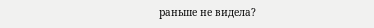раньше не видела?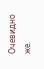Очевидно же.